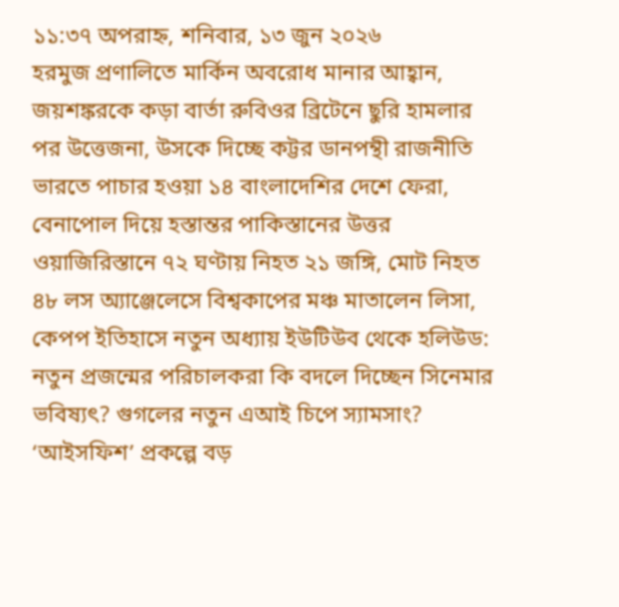১১:৩৭ অপরাহ্ন, শনিবার, ১৩ জুন ২০২৬
হরমুজ প্রণালিতে মার্কিন অবরোধ মানার আহ্বান, জয়শঙ্করকে কড়া বার্তা রুবিওর ব্রিটেনে ছুরি হামলার পর উত্তেজনা, উসকে দিচ্ছে কট্টর ডানপন্থী রাজনীতি ভারতে পাচার হওয়া ১৪ বাংলাদেশির দেশে ফেরা, বেনাপোল দিয়ে হস্তান্তর পাকিস্তানের উত্তর ওয়াজিরিস্তানে ৭২ ঘণ্টায় নিহত ২১ জঙ্গি, মোট নিহত ৪৮ লস অ্যাঞ্জেলেসে বিশ্বকাপের মঞ্চ মাতালেন লিসা, কেপপ ইতিহাসে নতুন অধ্যায় ইউটিউব থেকে হলিউড: নতুন প্রজন্মের পরিচালকরা কি বদলে দিচ্ছেন সিনেমার ভবিষ্যৎ? গুগলের নতুন এআই চিপে স্যামসাং? ‘আইসফিশ’ প্রকল্পে বড়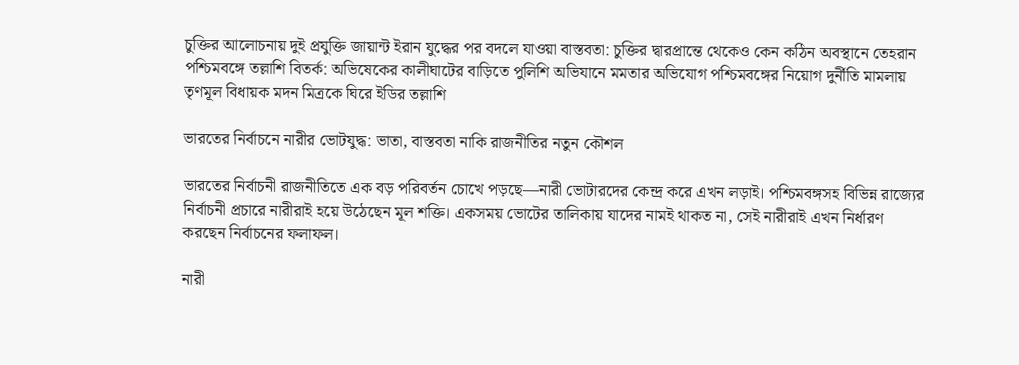চুক্তির আলোচনায় দুই প্রযুক্তি জায়ান্ট ইরান যুদ্ধের পর বদলে যাওয়া বাস্তবতা: চুক্তির দ্বারপ্রান্তে থেকেও কেন কঠিন অবস্থানে তেহরান পশ্চিমবঙ্গে তল্লাশি বিতর্ক: অভিষেকের কালীঘাটের বাড়িতে পুলিশি অভিযানে মমতার অভিযোগ পশ্চিমবঙ্গের নিয়োগ দুর্নীতি মামলায় তৃণমূল বিধায়ক মদন মিত্রকে ঘিরে ইডির তল্লাশি

ভারতের নির্বাচনে নারীর ভোটযুদ্ধ: ভাতা, বাস্তবতা নাকি রাজনীতির নতুন কৌশল

ভারতের নির্বাচনী রাজনীতিতে এক বড় পরিবর্তন চোখে পড়ছে—নারী ভোটারদের কেন্দ্র করে এখন লড়াই। পশ্চিমবঙ্গসহ বিভিন্ন রাজ্যের নির্বাচনী প্রচারে নারীরাই হয়ে উঠেছেন মূল শক্তি। একসময় ভোটের তালিকায় যাদের নামই থাকত না, সেই নারীরাই এখন নির্ধারণ করছেন নির্বাচনের ফলাফল।

নারী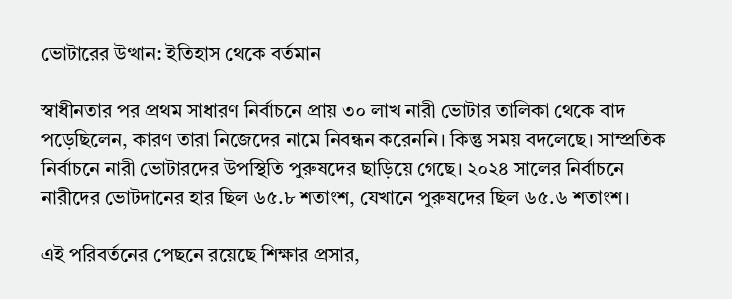ভোটারের উত্থান: ইতিহাস থেকে বর্তমান

স্বাধীনতার পর প্রথম সাধারণ নির্বাচনে প্রায় ৩০ লাখ নারী ভোটার তালিকা থেকে বাদ পড়েছিলেন, কারণ তারা নিজেদের নামে নিবন্ধন করেননি। কিন্তু সময় বদলেছে। সাম্প্রতিক নির্বাচনে নারী ভোটারদের উপস্থিতি পুরুষদের ছাড়িয়ে গেছে। ২০২৪ সালের নির্বাচনে নারীদের ভোটদানের হার ছিল ৬৫.৮ শতাংশ, যেখানে পুরুষদের ছিল ৬৫.৬ শতাংশ।

এই পরিবর্তনের পেছনে রয়েছে শিক্ষার প্রসার,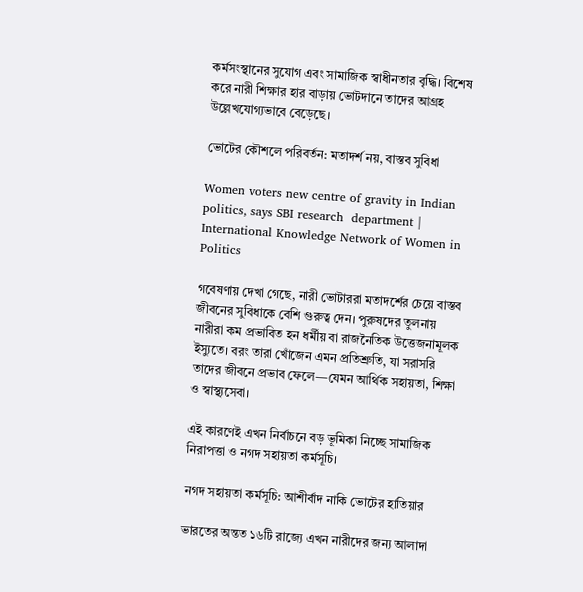কর্মসংস্থানের সুযোগ এবং সামাজিক স্বাধীনতার বৃদ্ধি। বিশেষ করে নারী শিক্ষার হার বাড়ায় ভোটদানে তাদের আগ্রহ উল্লেখযোগ্যভাবে বেড়েছে।

ভোটের কৌশলে পরিবর্তন: মতাদর্শ নয়, বাস্তব সুবিধা

Women voters new centre of gravity in Indian politics, says SBI research  department | International Knowledge Network of Women in Politics

গবেষণায় দেখা গেছে, নারী ভোটাররা মতাদর্শের চেয়ে বাস্তব জীবনের সুবিধাকে বেশি গুরুত্ব দেন। পুরুষদের তুলনায় নারীরা কম প্রভাবিত হন ধর্মীয় বা রাজনৈতিক উত্তেজনামূলক ইস্যুতে। বরং তারা খোঁজেন এমন প্রতিশ্রুতি, যা সরাসরি তাদের জীবনে প্রভাব ফেলে—যেমন আর্থিক সহায়তা, শিক্ষা ও স্বাস্থ্যসেবা।

এই কারণেই এখন নির্বাচনে বড় ভূমিকা নিচ্ছে সামাজিক নিরাপত্তা ও নগদ সহায়তা কর্মসূচি।

নগদ সহায়তা কর্মসূচি: আশীর্বাদ নাকি ভোটের হাতিয়ার

ভারতের অন্তত ১৬টি রাজ্যে এখন নারীদের জন্য আলাদা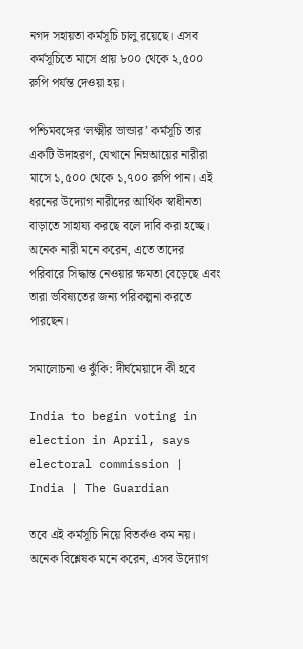নগদ সহায়তা কর্মসূচি চালু রয়েছে। এসব কর্মসূচিতে মাসে প্রায় ৮০০ থেকে ২,৫০০ রুপি পর্যন্ত দেওয়া হয়।

পশ্চিমবঙ্গের ‘লক্ষ্মীর ভান্ডার’ কর্মসূচি তার একটি উদাহরণ, যেখানে নিম্নআয়ের নারীরা মাসে ১,৫০০ থেকে ১,৭০০ রুপি পান। এই ধরনের উদ্যোগ নারীদের আর্থিক স্বাধীনতা বাড়াতে সাহায্য করছে বলে দাবি করা হচ্ছে। অনেক নারী মনে করেন, এতে তাদের পরিবারে সিদ্ধান্ত নেওয়ার ক্ষমতা বেড়েছে এবং তারা ভবিষ্যতের জন্য পরিকল্পনা করতে পারছেন।

সমালোচনা ও ঝুঁকি: দীর্ঘমেয়াদে কী হবে

India to begin voting in election in April, says electoral commission |  India | The Guardian

তবে এই কর্মসূচি নিয়ে বিতর্কও কম নয়। অনেক বিশ্লেষক মনে করেন, এসব উদ্যোগ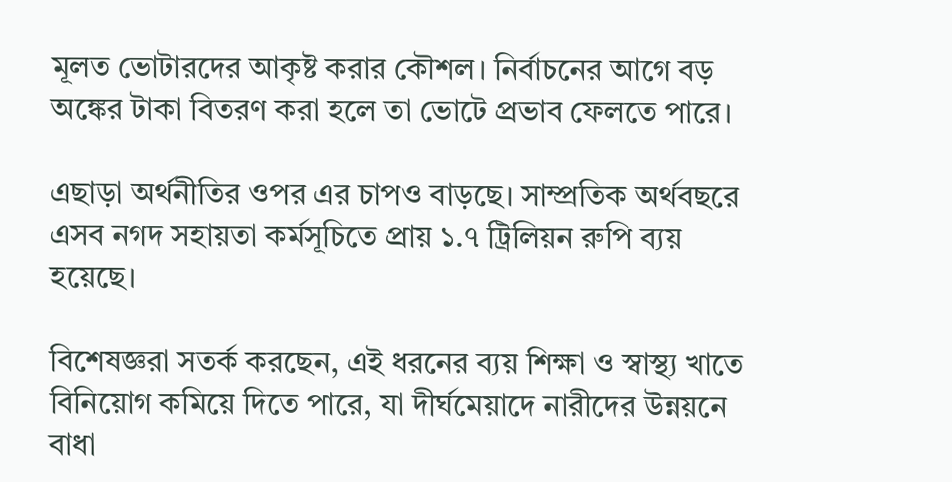মূলত ভোটারদের আকৃষ্ট করার কৌশল। নির্বাচনের আগে বড় অঙ্কের টাকা বিতরণ করা হলে তা ভোটে প্রভাব ফেলতে পারে।

এছাড়া অর্থনীতির ওপর এর চাপও বাড়ছে। সাম্প্রতিক অর্থবছরে এসব নগদ সহায়তা কর্মসূচিতে প্রায় ১.৭ ট্রিলিয়ন রুপি ব্যয় হয়েছে।

বিশেষজ্ঞরা সতর্ক করছেন, এই ধরনের ব্যয় শিক্ষা ও স্বাস্থ্য খাতে বিনিয়োগ কমিয়ে দিতে পারে, যা দীর্ঘমেয়াদে নারীদের উন্নয়নে বাধা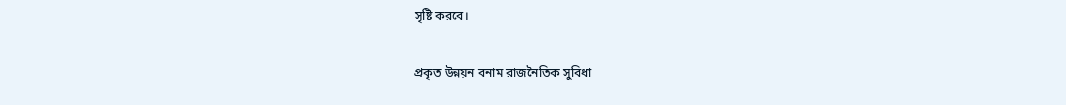সৃষ্টি করবে।

প্রকৃত উন্নয়ন বনাম রাজনৈতিক সুবিধা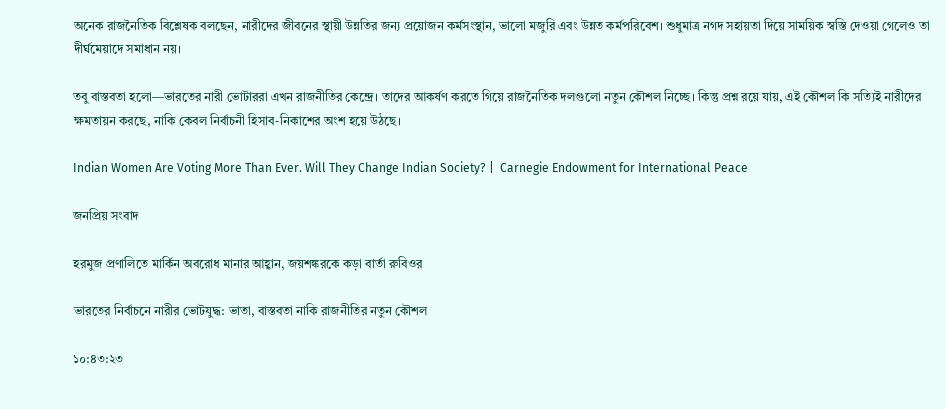অনেক রাজনৈতিক বিশ্লেষক বলছেন, নারীদের জীবনের স্থায়ী উন্নতির জন্য প্রয়োজন কর্মসংস্থান, ভালো মজুরি এবং উন্নত কর্মপরিবেশ। শুধুমাত্র নগদ সহায়তা দিয়ে সাময়িক স্বস্তি দেওয়া গেলেও তা দীর্ঘমেয়াদে সমাধান নয়।

তবু বাস্তবতা হলো—ভারতের নারী ভোটাররা এখন রাজনীতির কেন্দ্রে। তাদের আকর্ষণ করতে গিয়ে রাজনৈতিক দলগুলো নতুন কৌশল নিচ্ছে। কিন্তু প্রশ্ন রয়ে যায়, এই কৌশল কি সত্যিই নারীদের ক্ষমতায়ন করছে, নাকি কেবল নির্বাচনী হিসাব-নিকাশের অংশ হয়ে উঠছে।

Indian Women Are Voting More Than Ever. Will They Change Indian Society? |  Carnegie Endowment for International Peace

জনপ্রিয় সংবাদ

হরমুজ প্রণালিতে মার্কিন অবরোধ মানার আহ্বান, জয়শঙ্করকে কড়া বার্তা রুবিওর

ভারতের নির্বাচনে নারীর ভোটযুদ্ধ: ভাতা, বাস্তবতা নাকি রাজনীতির নতুন কৌশল

১০:৪৩:২৩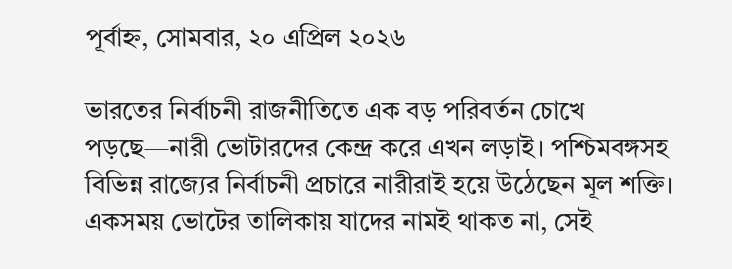পূর্বাহ্ন, সোমবার, ২০ এপ্রিল ২০২৬

ভারতের নির্বাচনী রাজনীতিতে এক বড় পরিবর্তন চোখে পড়ছে—নারী ভোটারদের কেন্দ্র করে এখন লড়াই। পশ্চিমবঙ্গসহ বিভিন্ন রাজ্যের নির্বাচনী প্রচারে নারীরাই হয়ে উঠেছেন মূল শক্তি। একসময় ভোটের তালিকায় যাদের নামই থাকত না, সেই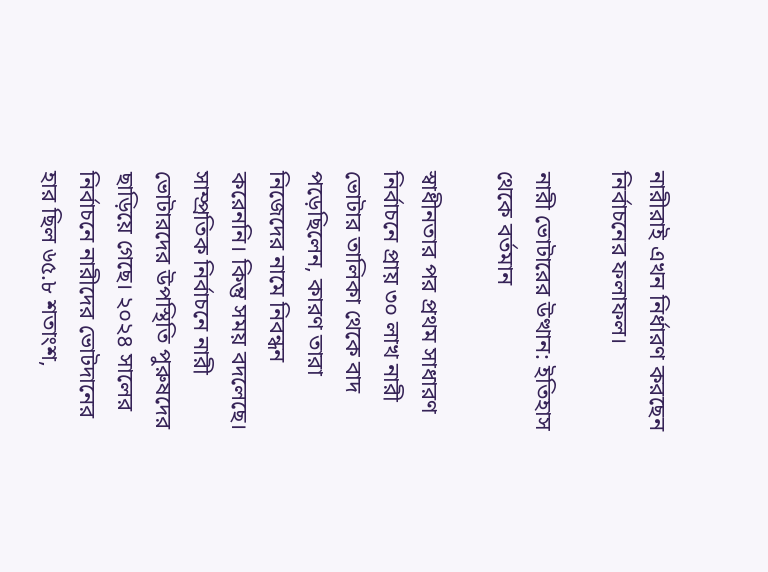নারীরাই এখন নির্ধারণ করছেন নির্বাচনের ফলাফল।

নারী ভোটারের উত্থান: ইতিহাস থেকে বর্তমান

স্বাধীনতার পর প্রথম সাধারণ নির্বাচনে প্রায় ৩০ লাখ নারী ভোটার তালিকা থেকে বাদ পড়েছিলেন, কারণ তারা নিজেদের নামে নিবন্ধন করেননি। কিন্তু সময় বদলেছে। সাম্প্রতিক নির্বাচনে নারী ভোটারদের উপস্থিতি পুরুষদের ছাড়িয়ে গেছে। ২০২৪ সালের নির্বাচনে নারীদের ভোটদানের হার ছিল ৬৫.৮ শতাংশ,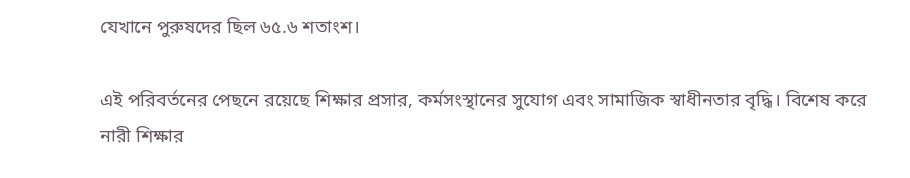যেখানে পুরুষদের ছিল ৬৫.৬ শতাংশ।

এই পরিবর্তনের পেছনে রয়েছে শিক্ষার প্রসার, কর্মসংস্থানের সুযোগ এবং সামাজিক স্বাধীনতার বৃদ্ধি। বিশেষ করে নারী শিক্ষার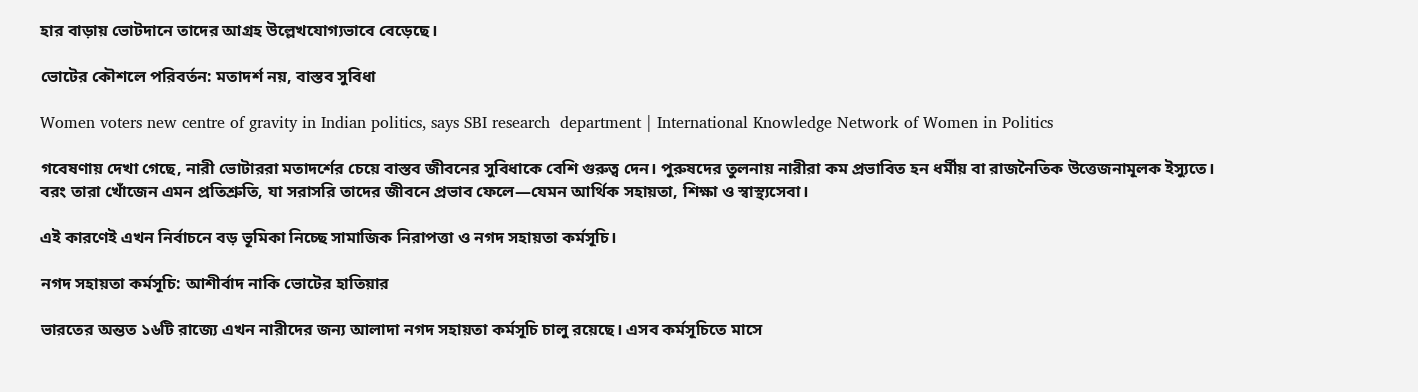হার বাড়ায় ভোটদানে তাদের আগ্রহ উল্লেখযোগ্যভাবে বেড়েছে।

ভোটের কৌশলে পরিবর্তন: মতাদর্শ নয়, বাস্তব সুবিধা

Women voters new centre of gravity in Indian politics, says SBI research  department | International Knowledge Network of Women in Politics

গবেষণায় দেখা গেছে, নারী ভোটাররা মতাদর্শের চেয়ে বাস্তব জীবনের সুবিধাকে বেশি গুরুত্ব দেন। পুরুষদের তুলনায় নারীরা কম প্রভাবিত হন ধর্মীয় বা রাজনৈতিক উত্তেজনামূলক ইস্যুতে। বরং তারা খোঁজেন এমন প্রতিশ্রুতি, যা সরাসরি তাদের জীবনে প্রভাব ফেলে—যেমন আর্থিক সহায়তা, শিক্ষা ও স্বাস্থ্যসেবা।

এই কারণেই এখন নির্বাচনে বড় ভূমিকা নিচ্ছে সামাজিক নিরাপত্তা ও নগদ সহায়তা কর্মসূচি।

নগদ সহায়তা কর্মসূচি: আশীর্বাদ নাকি ভোটের হাতিয়ার

ভারতের অন্তত ১৬টি রাজ্যে এখন নারীদের জন্য আলাদা নগদ সহায়তা কর্মসূচি চালু রয়েছে। এসব কর্মসূচিতে মাসে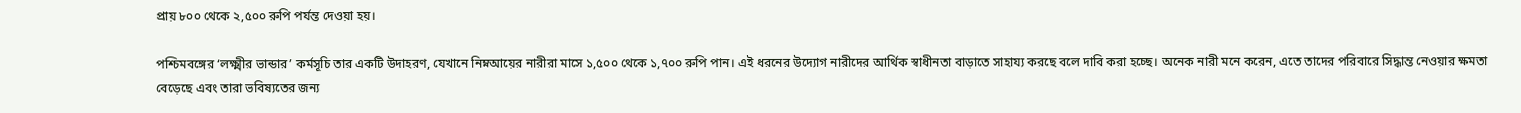প্রায় ৮০০ থেকে ২,৫০০ রুপি পর্যন্ত দেওয়া হয়।

পশ্চিমবঙ্গের ‘লক্ষ্মীর ভান্ডার’ কর্মসূচি তার একটি উদাহরণ, যেখানে নিম্নআয়ের নারীরা মাসে ১,৫০০ থেকে ১,৭০০ রুপি পান। এই ধরনের উদ্যোগ নারীদের আর্থিক স্বাধীনতা বাড়াতে সাহায্য করছে বলে দাবি করা হচ্ছে। অনেক নারী মনে করেন, এতে তাদের পরিবারে সিদ্ধান্ত নেওয়ার ক্ষমতা বেড়েছে এবং তারা ভবিষ্যতের জন্য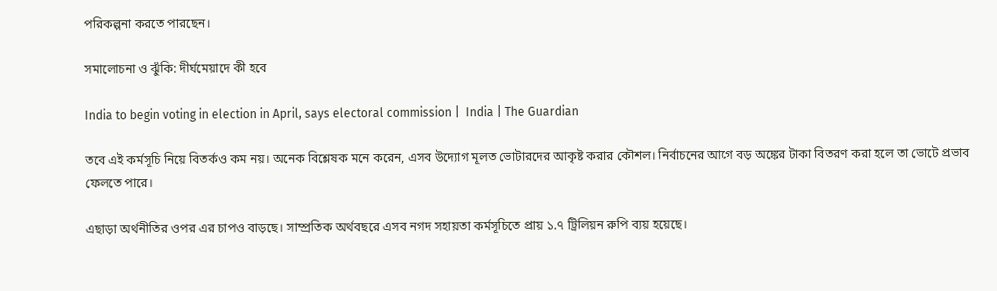পরিকল্পনা করতে পারছেন।

সমালোচনা ও ঝুঁকি: দীর্ঘমেয়াদে কী হবে

India to begin voting in election in April, says electoral commission |  India | The Guardian

তবে এই কর্মসূচি নিয়ে বিতর্কও কম নয়। অনেক বিশ্লেষক মনে করেন, এসব উদ্যোগ মূলত ভোটারদের আকৃষ্ট করার কৌশল। নির্বাচনের আগে বড় অঙ্কের টাকা বিতরণ করা হলে তা ভোটে প্রভাব ফেলতে পারে।

এছাড়া অর্থনীতির ওপর এর চাপও বাড়ছে। সাম্প্রতিক অর্থবছরে এসব নগদ সহায়তা কর্মসূচিতে প্রায় ১.৭ ট্রিলিয়ন রুপি ব্যয় হয়েছে।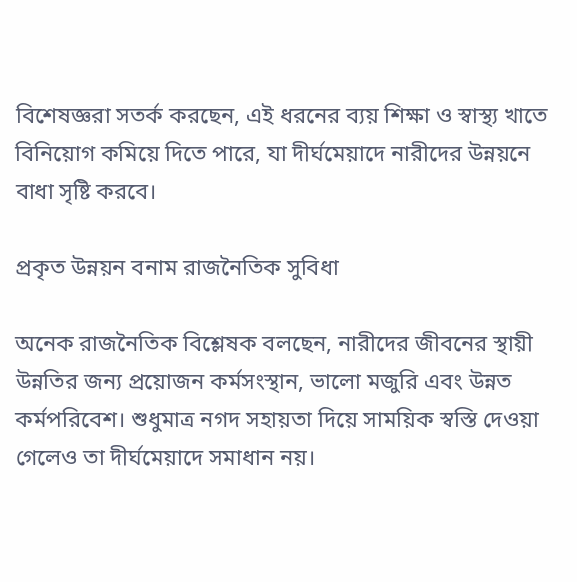বিশেষজ্ঞরা সতর্ক করছেন, এই ধরনের ব্যয় শিক্ষা ও স্বাস্থ্য খাতে বিনিয়োগ কমিয়ে দিতে পারে, যা দীর্ঘমেয়াদে নারীদের উন্নয়নে বাধা সৃষ্টি করবে।

প্রকৃত উন্নয়ন বনাম রাজনৈতিক সুবিধা

অনেক রাজনৈতিক বিশ্লেষক বলছেন, নারীদের জীবনের স্থায়ী উন্নতির জন্য প্রয়োজন কর্মসংস্থান, ভালো মজুরি এবং উন্নত কর্মপরিবেশ। শুধুমাত্র নগদ সহায়তা দিয়ে সাময়িক স্বস্তি দেওয়া গেলেও তা দীর্ঘমেয়াদে সমাধান নয়।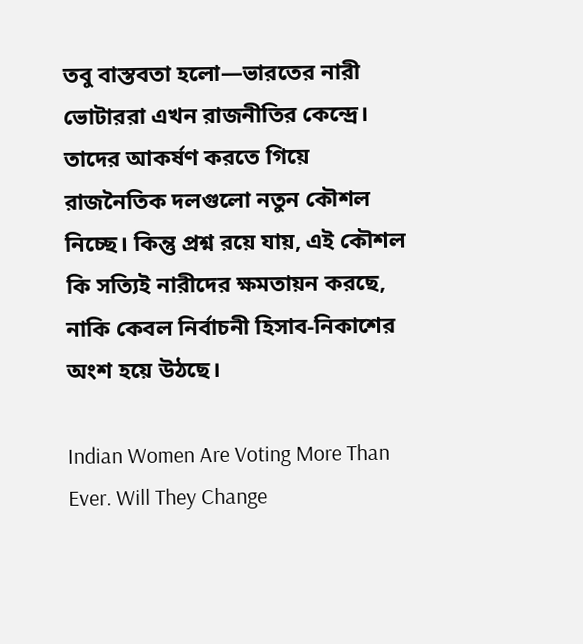তবু বাস্তবতা হলো—ভারতের নারী ভোটাররা এখন রাজনীতির কেন্দ্রে। তাদের আকর্ষণ করতে গিয়ে রাজনৈতিক দলগুলো নতুন কৌশল নিচ্ছে। কিন্তু প্রশ্ন রয়ে যায়, এই কৌশল কি সত্যিই নারীদের ক্ষমতায়ন করছে, নাকি কেবল নির্বাচনী হিসাব-নিকাশের অংশ হয়ে উঠছে।

Indian Women Are Voting More Than Ever. Will They Change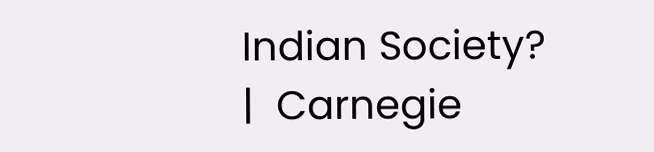Indian Society? |  Carnegie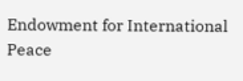Endowment for International Peace